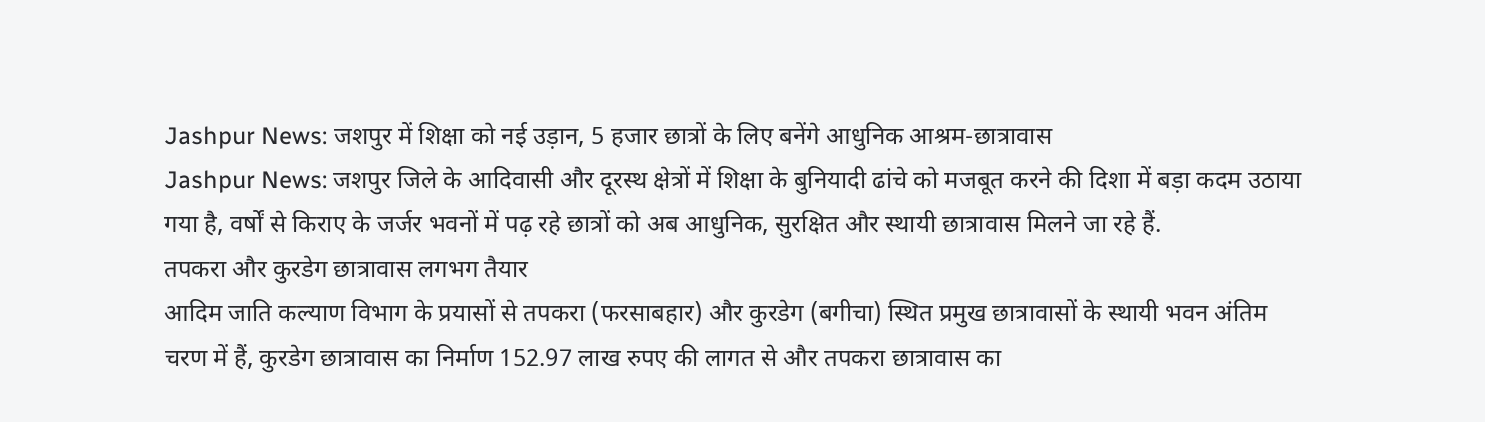Jashpur News: जशपुर में शिक्षा को नई उड़ान, 5 हजार छात्रों के लिए बनेंगे आधुनिक आश्रम-छात्रावास
Jashpur News: जशपुर जिले के आदिवासी और दूरस्थ क्षेत्रों में शिक्षा के बुनियादी ढांचे को मजबूत करने की दिशा में बड़ा कदम उठाया गया है, वर्षों से किराए के जर्जर भवनों में पढ़ रहे छात्रों को अब आधुनिक, सुरक्षित और स्थायी छात्रावास मिलने जा रहे हैं.
तपकरा और कुरडेग छात्रावास लगभग तैयार
आदिम जाति कल्याण विभाग के प्रयासों से तपकरा (फरसाबहार) और कुरडेग (बगीचा) स्थित प्रमुख छात्रावासों के स्थायी भवन अंतिम चरण में हैं, कुरडेग छात्रावास का निर्माण 152.97 लाख रुपए की लागत से और तपकरा छात्रावास का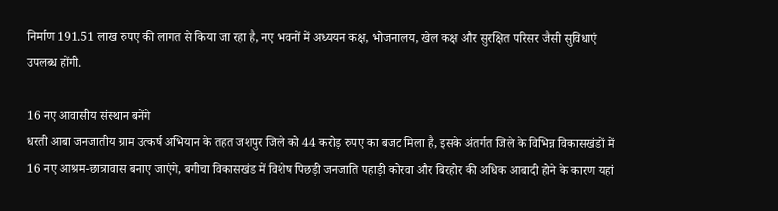निर्माण 191.51 लाख रुपए की लागत से किया जा रहा है, नए भवनों में अध्ययन कक्ष, भोजनालय, खेल कक्ष और सुरक्षित परिसर जैसी सुविधाएं उपलब्ध होंगी.

16 नए आवासीय संस्थान बनेंगे
धरती आबा जनजातीय ग्राम उत्कर्ष अभियान के तहत जशपुर जिले को 44 करोड़ रुपए का बजट मिला है, इसके अंतर्गत जिले के विभिन्न विकासखंडों में 16 नए आश्रम-छात्रावास बनाए जाएंगे, बगीचा विकासखंड में विशेष पिछड़ी जनजाति पहाड़ी कोरवा और बिरहोर की अधिक आबादी होने के कारण यहां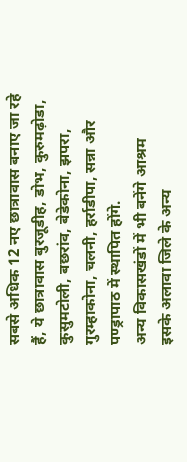सबसे अधिक 12 नए छात्रावास बनाए जा रहे हैं, ये छात्रावास बुरजूडीह, डोभ, कुरुमढ़ोडा, कुसुमटोली, बछरांव, बेडेकोना, झपरा, गुरम्हाकोना, चलनी, हर्राडीपा, सन्ना और पण्ड्रापाठ में स्थापित होंगे.
अन्य विकासखंडों में भी बनेंगे आश्रम
इसके अलावा जिले के अन्य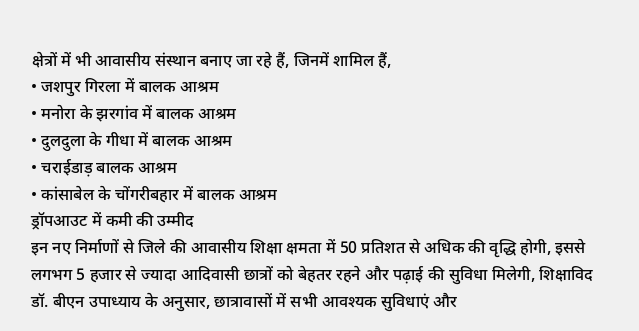क्षेत्रों में भी आवासीय संस्थान बनाए जा रहे हैं, जिनमें शामिल हैं,
• जशपुर गिरला में बालक आश्रम
• मनोरा के झरगांव में बालक आश्रम
• दुलदुला के गीधा में बालक आश्रम
• चराईडाड़ बालक आश्रम
• कांसाबेल के चोंगरीबहार में बालक आश्रम
ड्रॉपआउट में कमी की उम्मीद
इन नए निर्माणों से जिले की आवासीय शिक्षा क्षमता में 50 प्रतिशत से अधिक की वृद्धि होगी, इससे लगभग 5 हजार से ज्यादा आदिवासी छात्रों को बेहतर रहने और पढ़ाई की सुविधा मिलेगी, शिक्षाविद डॉ. बीएन उपाध्याय के अनुसार, छात्रावासों में सभी आवश्यक सुविधाएं और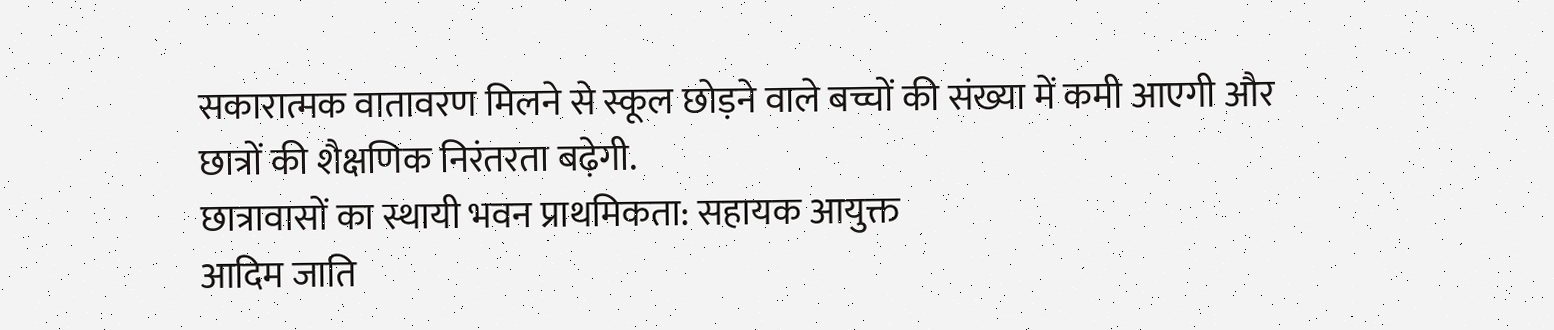सकारात्मक वातावरण मिलने से स्कूल छोड़ने वाले बच्चों की संख्या में कमी आएगी और छात्रों की शैक्षणिक निरंतरता बढ़ेगी.
छात्रावासों का स्थायी भवन प्राथमिकता: सहायक आयुक्त
आदिम जाति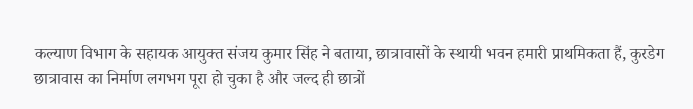कल्याण विभाग के सहायक आयुक्त संजय कुमार सिंह ने बताया, छात्रावासों के स्थायी भवन हमारी प्राथमिकता हैं, कुरडेग छात्रावास का निर्माण लगभग पूरा हो चुका है और जल्द ही छात्रों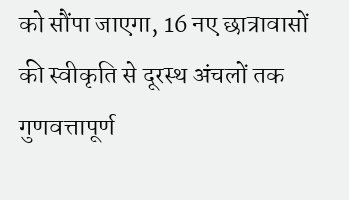को सौंपा जाएगा, 16 नए छात्रावासों की स्वीकृति से दूरस्थ अंचलों तक गुणवत्तापूर्ण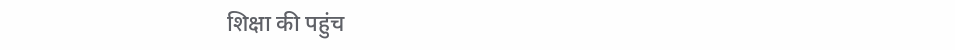शिक्षा की पहुंच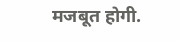मजबूत होगी.